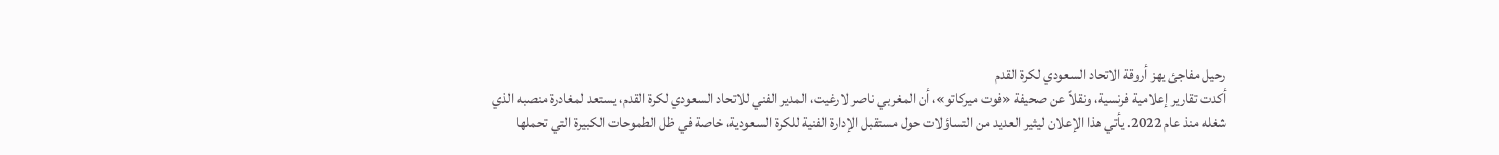رحيل مفاجئ يهز أروقة الاتحاد السعودي لكرة القدم
أكدت تقارير إعلامية فرنسية، ونقلاً عن صحيفة «فوت ميركاتو»، أن المغربي ناصر لارغيت، المدير الفني للاتحاد السعودي لكرة القدم، يستعد لمغادرة منصبه الذي شغله منذ عام 2022. يأتي هذا الإعلان ليثير العديد من التساؤلات حول مستقبل الإدارة الفنية للكرة السعودية، خاصة في ظل الطموحات الكبيرة التي تحملها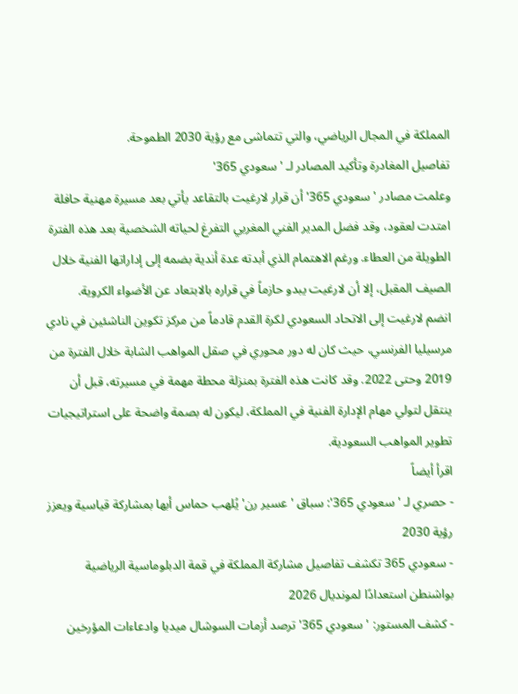المملكة في المجال الرياضي، والتي تتماشى مع رؤية 2030 الطموحة.
تفاصيل المغادرة وتأكيد المصادر لـ 'سعودي 365'
وعلمت مصادر 'سعودي 365' أن قرار لارغيت بالتقاعد يأتي بعد مسيرة مهنية حافلة امتدت لعقود، وقد فضل المدير الفني المغربي التفرغ لحياته الشخصية بعد هذه الفترة الطويلة من العطاء. ورغم الاهتمام الذي أبدته عدة أندية بضمه إلى إداراتها الفنية خلال الصيف المقبل، إلا أن لارغيت يبدو حازماً في قراره بالابتعاد عن الأضواء الكروية.
انضم لارغيت إلى الاتحاد السعودي لكرة القدم قادماً من مركز تكوين الناشئين في نادي مرسيليا الفرنسي، حيث كان له دور محوري في صقل المواهب الشابة خلال الفترة من 2019 وحتى 2022. وقد كانت هذه الفترة بمنزلة محطة مهمة في مسيرته، قبل أن ينتقل لتولي مهام الإدارة الفنية في المملكة، ليكون له بصمة واضحة على استراتيجيات تطوير المواهب السعودية.
اقرأ أيضاً
- حصري لـ 'سعودي 365': سباق 'عسير رن' يُلهب حماس أبها بمشاركة قياسية ويعزز رؤية 2030
- سعودي 365 تكشف تفاصيل مشاركة المملكة في قمة الدبلوماسية الرياضية بواشنطن استعدادًا لمونديال 2026
- كشف المستور: 'سعودي 365' ترصد أزمات السوشال ميديا وادعاءات المؤرخين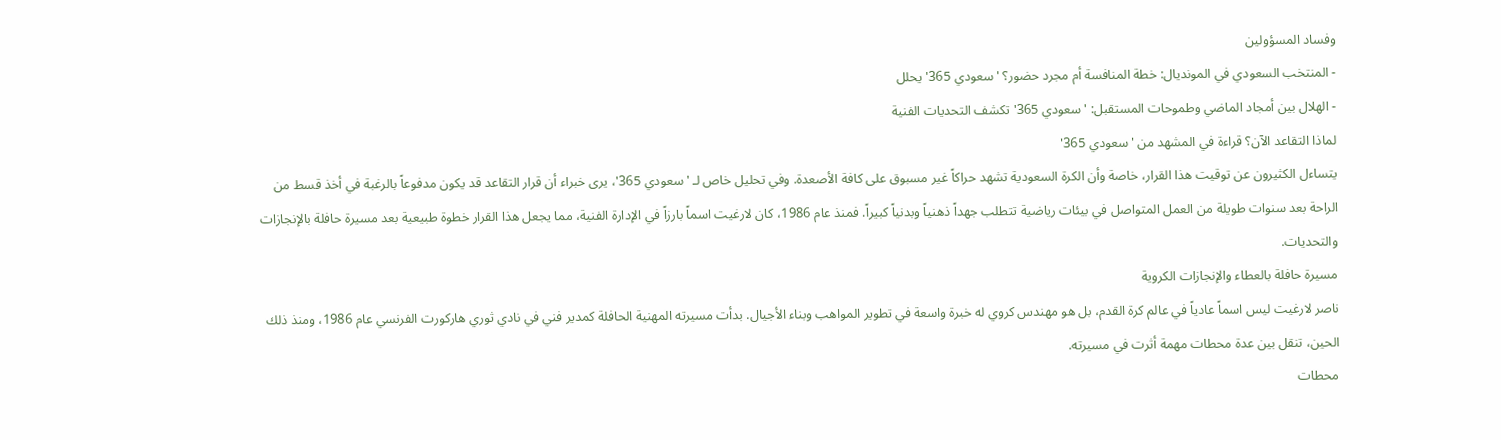وفساد المسؤولين
- المنتخب السعودي في المونديال: خطة المنافسة أم مجرد حضور؟ 'سعودي 365' يحلل
- الهلال بين أمجاد الماضي وطموحات المستقبل: 'سعودي 365' تكشف التحديات الفنية
لماذا التقاعد الآن؟ قراءة في المشهد من 'سعودي 365'
يتساءل الكثيرون عن توقيت هذا القرار، خاصة وأن الكرة السعودية تشهد حراكاً غير مسبوق على كافة الأصعدة. وفي تحليل خاص لـ 'سعودي 365'، يرى خبراء أن قرار التقاعد قد يكون مدفوعاً بالرغبة في أخذ قسط من الراحة بعد سنوات طويلة من العمل المتواصل في بيئات رياضية تتطلب جهداً ذهنياً وبدنياً كبيراً. فمنذ عام 1986، كان لارغيت اسماً بارزاً في الإدارة الفنية، مما يجعل هذا القرار خطوة طبيعية بعد مسيرة حافلة بالإنجازات والتحديات.
مسيرة حافلة بالعطاء والإنجازات الكروية
ناصر لارغيت ليس اسماً عادياً في عالم كرة القدم، بل هو مهندس كروي له خبرة واسعة في تطوير المواهب وبناء الأجيال. بدأت مسيرته المهنية الحافلة كمدير فني في نادي ثوري هاركورت الفرنسي عام 1986، ومنذ ذلك الحين، تنقل بين عدة محطات مهمة أثرت في مسيرته.
محطات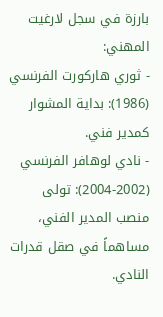بارزة في سجل لارغيت المهني:
- ثوري هاركورت الفرنسي (1986): بداية المشوار كمدير فني.
- نادي لوهافر الفرنسي (2002-2004): تولى منصب المدير الفني، مساهماً في صقل قدرات النادي.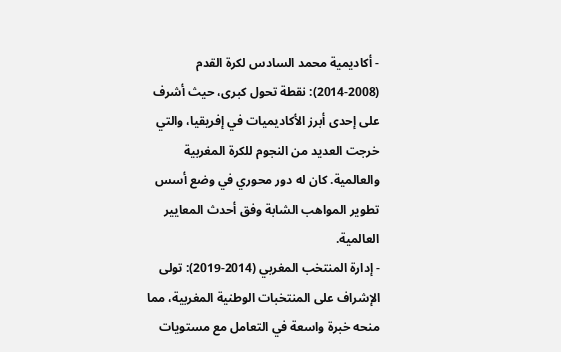- أكاديمية محمد السادس لكرة القدم (2008-2014): نقطة تحول كبرى، حيث أشرف على إحدى أبرز الأكاديميات في إفريقيا، والتي خرجت العديد من النجوم للكرة المغربية والعالمية. كان له دور محوري في وضع أسس تطوير المواهب الشابة وفق أحدث المعايير العالمية.
- إدارة المنتخب المغربي (2014-2019): تولى الإشراف على المنتخبات الوطنية المغربية، مما منحه خبرة واسعة في التعامل مع مستويات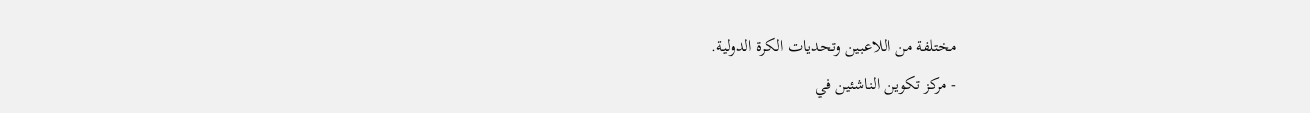مختلفة من اللاعبين وتحديات الكرة الدولية.
- مركز تكوين الناشئين في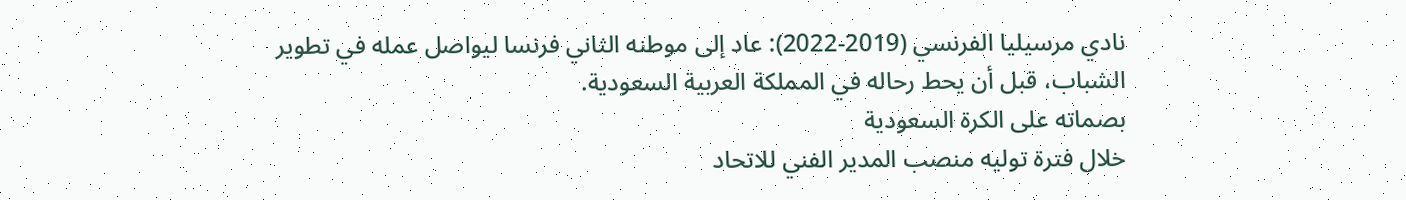نادي مرسيليا الفرنسي (2019-2022): عاد إلى موطنه الثاني فرنسا ليواصل عمله في تطوير الشباب، قبل أن يحط رحاله في المملكة العربية السعودية.
بصماته على الكرة السعودية
خلال فترة توليه منصب المدير الفني للاتحاد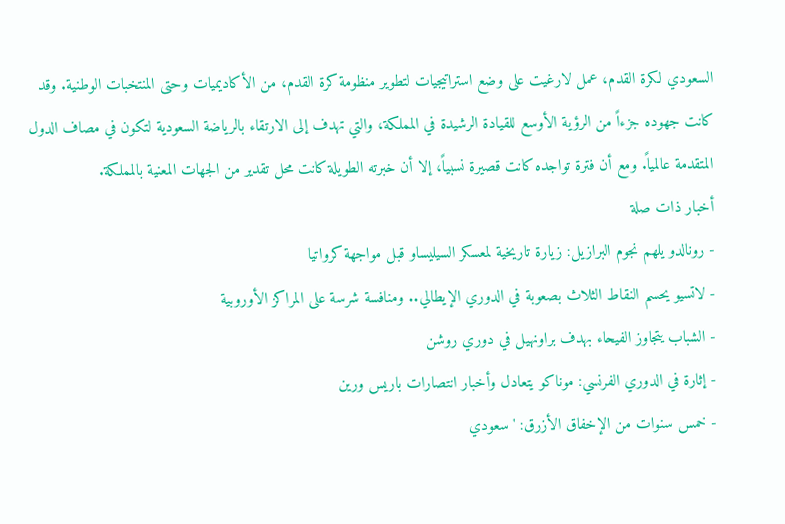السعودي لكرة القدم، عمل لارغيت على وضع استراتيجيات لتطوير منظومة كرة القدم، من الأكاديميات وحتى المنتخبات الوطنية. وقد كانت جهوده جزءاً من الرؤية الأوسع للقيادة الرشيدة في المملكة، والتي تهدف إلى الارتقاء بالرياضة السعودية لتكون في مصاف الدول المتقدمة عالمياً. ومع أن فترة تواجده كانت قصيرة نسبياً، إلا أن خبرته الطويلة كانت محل تقدير من الجهات المعنية بالمملكة.
أخبار ذات صلة
- رونالدو يلهم نجوم البرازيل: زيارة تاريخية لمعسكر السيليساو قبل مواجهة كرواتيا
- لاتسيو يحسم النقاط الثلاث بصعوبة في الدوري الإيطالي.. ومنافسة شرسة على المراكز الأوروبية
- الشباب يتجاوز الفيحاء بهدف براونهيل في دوري روشن
- إثارة في الدوري الفرنسي: موناكو يتعادل وأخبار انتصارات باريس ورين
- خمس سنوات من الإخفاق الأزرق: 'سعودي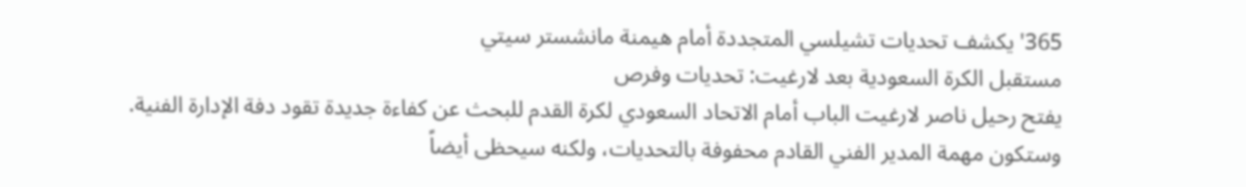365' يكشف تحديات تشيلسي المتجددة أمام هيمنة مانشستر سيتي
مستقبل الكرة السعودية بعد لارغيت: تحديات وفرص
يفتح رحيل ناصر لارغيت الباب أمام الاتحاد السعودي لكرة القدم للبحث عن كفاءة جديدة تقود دفة الإدارة الفنية. وستكون مهمة المدير الفني القادم محفوفة بالتحديات، ولكنه سيحظى أيضاً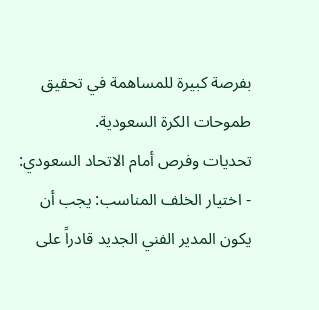بفرصة كبيرة للمساهمة في تحقيق طموحات الكرة السعودية.
تحديات وفرص أمام الاتحاد السعودي:
- اختيار الخلف المناسب: يجب أن يكون المدير الفني الجديد قادراً على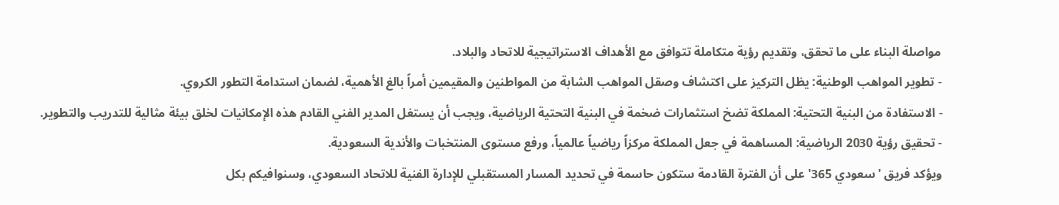مواصلة البناء على ما تحقق، وتقديم رؤية متكاملة تتوافق مع الأهداف الاستراتيجية للاتحاد والبلاد.
- تطوير المواهب الوطنية: يظل التركيز على اكتشاف وصقل المواهب الشابة من المواطنين والمقيمين أمراً بالغ الأهمية، لضمان استدامة التطور الكروي.
- الاستفادة من البنية التحتية: المملكة تضخ استثمارات ضخمة في البنية التحتية الرياضية، ويجب أن يستغل المدير الفني القادم هذه الإمكانيات لخلق بيئة مثالية للتدريب والتطوير.
- تحقيق رؤية 2030 الرياضية: المساهمة في جعل المملكة مركزاً رياضياً عالمياً، ورفع مستوى المنتخبات والأندية السعودية.
ويؤكد فريق 'سعودي 365' على أن الفترة القادمة ستكون حاسمة في تحديد المسار المستقبلي للإدارة الفنية للاتحاد السعودي، وسنوافيكم بكل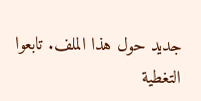جديد حول هذا الملف. تابعوا التغطية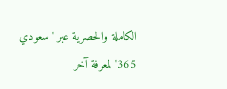الكاملة والحصرية عبر 'سعودي 365' لمعرفة آخر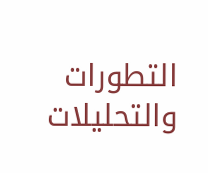التطورات والتحليلات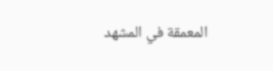المعمقة في المشهد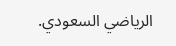الرياضي السعودي.